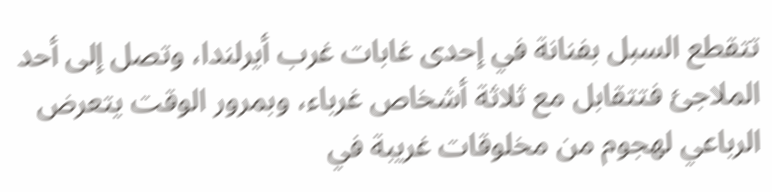تتقطع السبل بفنانة في إحدى غابات غرب أيرلندا، وتصل إلى أحد الملاجئ فتتقابل مع ثلاثة أشخاص غرباء، وبمرور الوقت يتعرض الرباعي لهجوم من مخلوقات غريبة في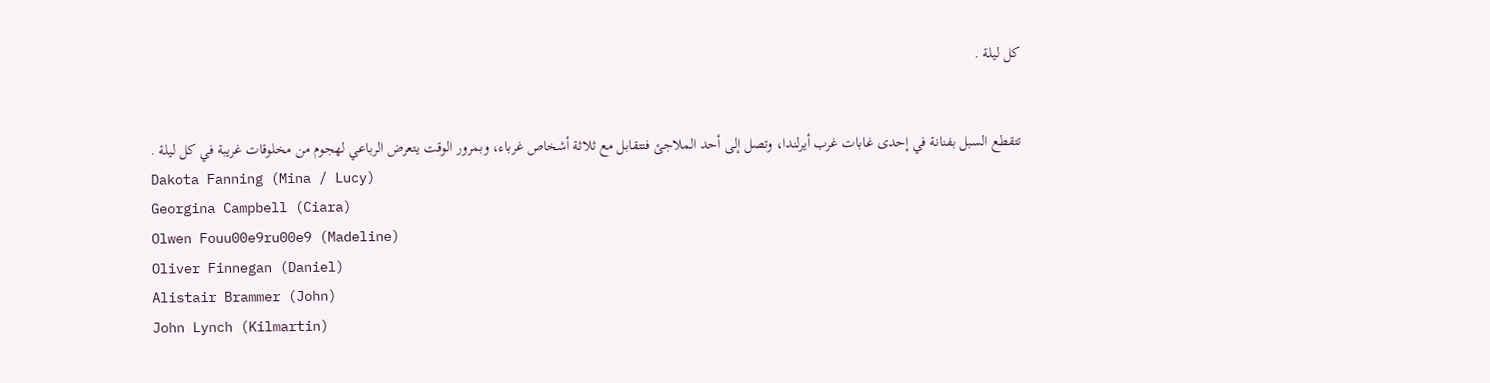كل ليلة .


تتقطع السبل بفنانة في إحدى غابات غرب أيرلندا، وتصل إلى أحد الملاجئ فتتقابل مع ثلاثة أشخاص غرباء، وبمرور الوقت يتعرض الرباعي لهجوم من مخلوقات غريبة في كل ليلة .
Dakota Fanning (Mina / Lucy)
Georgina Campbell (Ciara)
Olwen Fouu00e9ru00e9 (Madeline)
Oliver Finnegan (Daniel)
Alistair Brammer (John)
John Lynch (Kilmartin)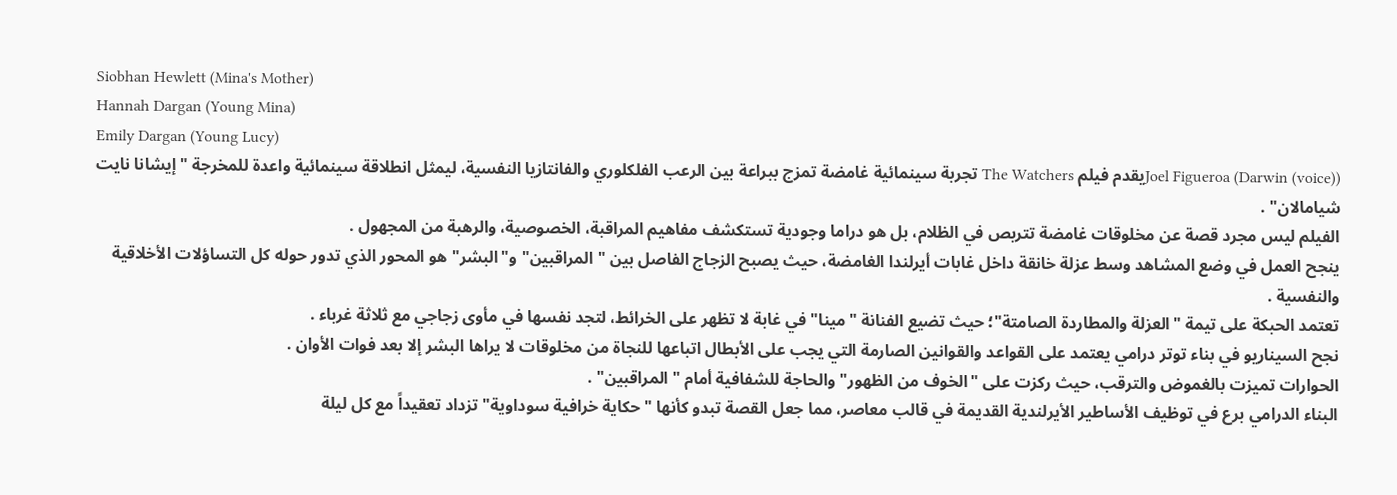Siobhan Hewlett (Mina's Mother)
Hannah Dargan (Young Mina)
Emily Dargan (Young Lucy)
Joel Figueroa (Darwin (voice))يقدم فيلم The Watchers تجربة سينمائية غامضة تمزج ببراعة بين الرعب الفلكلوري والفانتازيا النفسية، ليمثل انطلاقة سينمائية واعدة للمخرجة "إيشانا نايت شيامالان" .
الفيلم ليس مجرد قصة عن مخلوقات غامضة تتربص في الظلام، بل هو دراما وجودية تستكشف مفاهيم المراقبة، الخصوصية، والرهبة من المجهول .
ينجح العمل في وضع المشاهد وسط عزلة خانقة داخل غابات أيرلندا الغامضة، حيث يصبح الزجاج الفاصل بين "المراقبين" و"البشر" هو المحور الذي تدور حوله كل التساؤلات الأخلاقية والنفسية .
تعتمد الحبكة على تيمة "العزلة والمطاردة الصامتة"؛ حيث تضيع الفنانة "مينا" في غابة لا تظهر على الخرائط، لتجد نفسها في مأوى زجاجي مع ثلاثة غرباء .
نجح السيناريو في بناء توتر درامي يعتمد على القواعد والقوانين الصارمة التي يجب على الأبطال اتباعها للنجاة من مخلوقات لا يراها البشر إلا بعد فوات الأوان .
الحوارات تميزت بالغموض والترقب، حيث ركزت على "الخوف من الظهور" والحاجة للشفافية أمام "المراقبين" .
البناء الدرامي برع في توظيف الأساطير الأيرلندية القديمة في قالب معاصر، مما جعل القصة تبدو كأنها "حكاية خرافية سوداوية" تزداد تعقيداً مع كل ليلة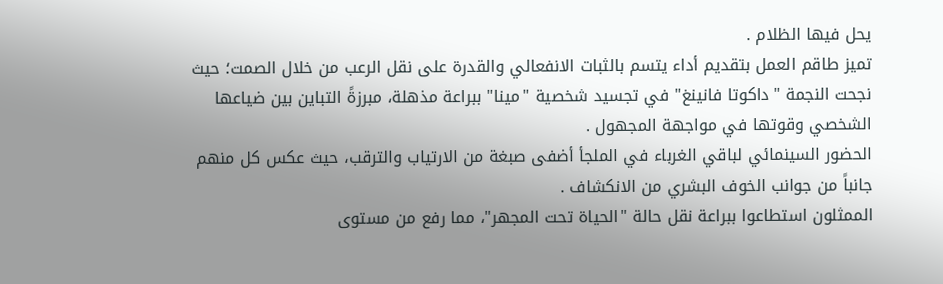يحل فيها الظلام .
تميز طاقم العمل بتقديم أداء يتسم بالثبات الانفعالي والقدرة على نقل الرعب من خلال الصمت؛ حيث نجحت النجمة "داكوتا فانينغ" في تجسيد شخصية "مينا" ببراعة مذهلة، مبرزةً التباين بين ضياعها الشخصي وقوتها في مواجهة المجهول .
الحضور السينمائي لباقي الغرباء في الملجأ أضفى صبغة من الارتياب والترقب، حيث عكس كل منهم جانباً من جوانب الخوف البشري من الانكشاف .
الممثلون استطاعوا ببراعة نقل حالة "الحياة تحت المجهر"، مما رفع من مستوى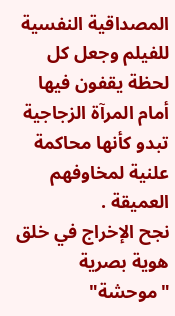المصداقية النفسية للفيلم وجعل كل لحظة يقفون فيها أمام المرآة الزجاجية تبدو كأنها محاكمة علنية لمخاوفهم العميقة .
نجح الإخراج في خلق هوية بصرية "موحشة"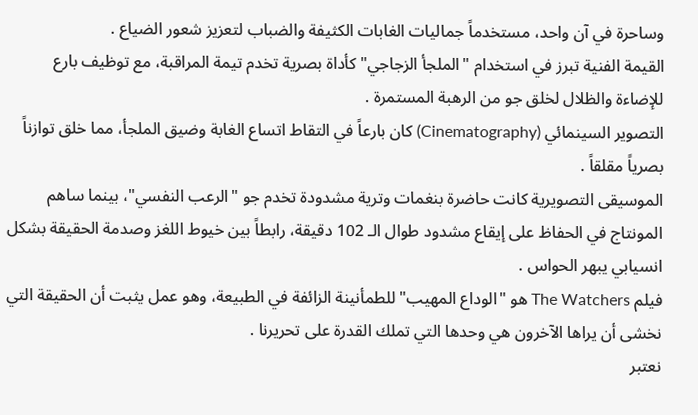وساحرة في آن واحد، مستخدماً جماليات الغابات الكثيفة والضباب لتعزيز شعور الضياع .
القيمة الفنية تبرز في استخدام "الملجأ الزجاجي" كأداة بصرية تخدم تيمة المراقبة، مع توظيف بارع للإضاءة والظلال لخلق جو من الرهبة المستمرة .
التصوير السينمائي (Cinematography) كان بارعاً في التقاط اتساع الغابة وضيق الملجأ، مما خلق توازناً بصرياً مقلقاً .
الموسيقى التصويرية كانت حاضرة بنغمات وترية مشدودة تخدم جو "الرعب النفسي"، بينما ساهم المونتاج في الحفاظ على إيقاع مشدود طوال الـ 102 دقيقة، رابطاً بين خيوط اللغز وصدمة الحقيقة بشكل انسيابي يبهر الحواس .
فيلم The Watchers هو "الوداع المهيب" للطمأنينة الزائفة في الطبيعة، وهو عمل يثبت أن الحقيقة التي نخشى أن يراها الآخرون هي وحدها التي تملك القدرة على تحريرنا .
نعتبر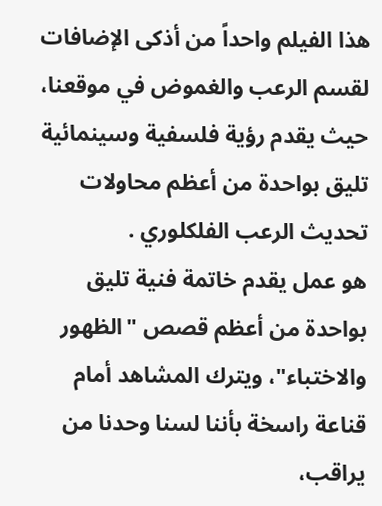هذا الفيلم واحداً من أذكى الإضافات لقسم الرعب والغموض في موقعنا، حيث يقدم رؤية فلسفية وسينمائية تليق بواحدة من أعظم محاولات تحديث الرعب الفلكلوري .
هو عمل يقدم خاتمة فنية تليق بواحدة من أعظم قصص "الظهور والاختباء"، ويترك المشاهد أمام قناعة راسخة بأننا لسنا وحدنا من يراقب،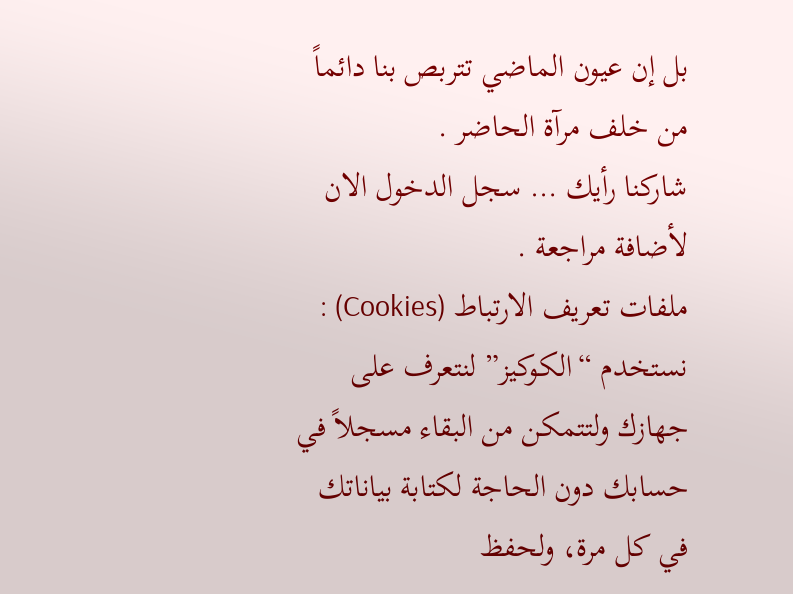بل إن عيون الماضي تتربص بنا دائماً من خلف مرآة الحاضر .
شاركنا رأيك … سجل الدخول الان لأضافة مراجعة .
ملفات تعريف الارتباط (Cookies) : نستخدم “الكوكيز” لنتعرف على جهازك ولتتمكن من البقاء مسجلاً في حسابك دون الحاجة لكتابة بياناتك في كل مرة، ولحفظ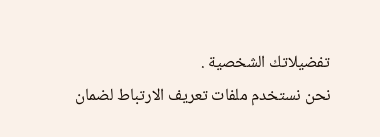تفضيلاتك الشخصية .
نحن نستخدم ملفات تعريف الارتباط لضمان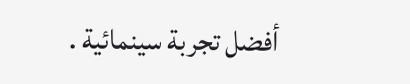أفضل تجربة سينمائية .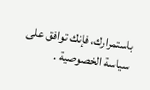باستمرارك، فإنك توافق على سياسة الخصوصية .